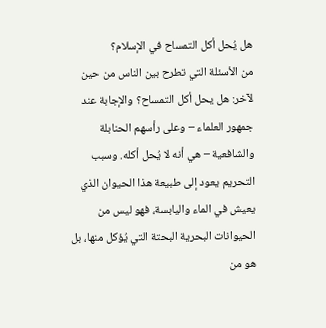هل يُحل أكل التمساح في الإسلام؟
من الأسئلة التي تطرح بين الناس من حين لآخر: هل يحل أكل التمساح؟ والإجابة عند جمهور العلماء – وعلى رأسهم الحنابلة والشافعية – هي أنه لا يُحل أكله. وسبب التحريم يعود إلى طبيعة هذا الحيوان الذي يعيش في الماء واليابسة، فهو ليس من الحيوانات البحرية البحتة التي يُؤكل منها، بل هو من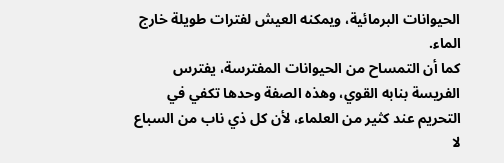الحيوانات البرمائية، ويمكنه العيش لفترات طويلة خارج الماء.
كما أن التمساح من الحيوانات المفترسة، يفترس الفريسة بنابه القوي، وهذه الصفة وحدها تكفي في التحريم عند كثير من العلماء، لأن كل ذي ناب من السباع لا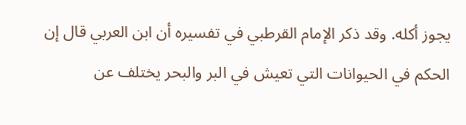يجوز أكله. وقد ذكر الإمام القرطبي في تفسيره أن ابن العربي قال إن الحكم في الحيوانات التي تعيش في البر والبحر يختلف عن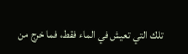تلك التي تعيش في الماء فقط، فما خرج من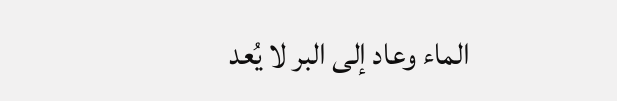الماء وعاد إلى البر لا يُعد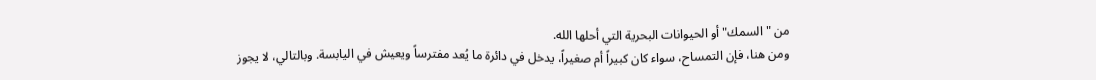من "السمك" أو الحيوانات البحرية التي أحلها الله.
ومن هنا، فإن التمساح، سواء كان كبيراً أم صغيراً، يدخل في دائرة ما يُعد مفترساً ويعيش في اليابسة. وبالتالي، لا يجوز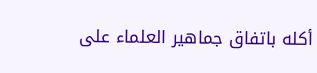أكله باتفاق جماهير العلماء على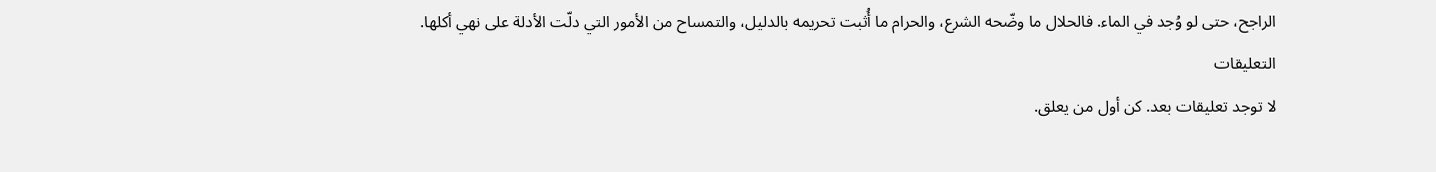الراجح، حتى لو وُجد في الماء. فالحلال ما وضّحه الشرع، والحرام ما أُثبت تحريمه بالدليل، والتمساح من الأمور التي دلّت الأدلة على نهي أكلها.
التعليقات
لا توجد تعليقات بعد. كن أول من يعلق.